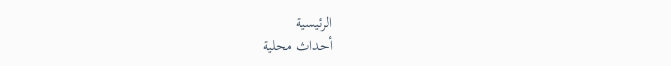الرئيسية
أحداث محلية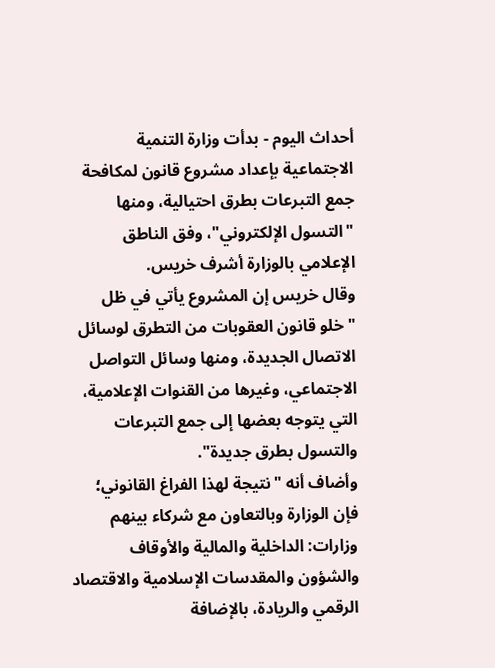أحداث اليوم - بدأت وزارة التنمیة الاجتماعیة بإعداد مشروع قانون لمكافحة جمع التبرعات بطرق احتیالیة، ومنھا "التسول الإلكتروني"، وفق الناطق الإعلامي بالوزارة أشرف خریس.
وقال خریس إن المشروع یأتي في ظل "خلو قانون العقوبات من التطرق لوسائل الاتصال الجدیدة، ومنھا وسائل التواصل الاجتماعي، وغیرھا من القنوات الإعلامیة، التي یتوجه بعضھا إلى جمع التبرعات والتسول بطرق جدیدة".
وأضاف أنه "نتیجة لھذا الفراغ القانوني؛ فإن الوزارة وبالتعاون مع شركاء بینھم وزارات: الداخلیة والمالیة والأوقاف والشؤون والمقدسات الإسلامیة والاقتصاد الرقمي والریادة، بالإضافة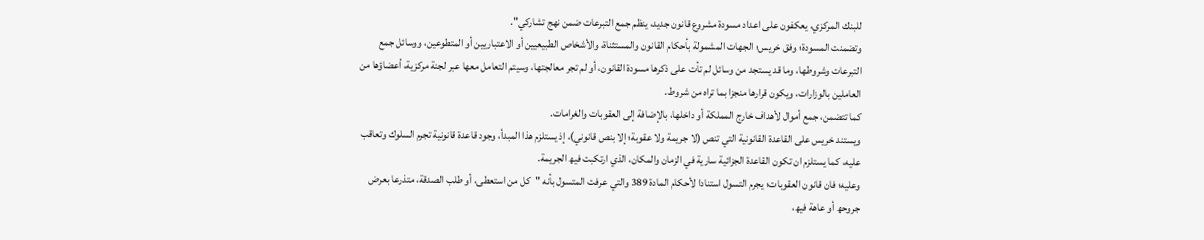للبنك المركزي، یعكفون على اعداد مسودة مشروع قانون جدید، ینظم جمع التبرعات ضمن نھج تشاركي".
وتضمنت المسودة؛ وفق خریس؛ الجھات المشمولة بأحكام القانون والمستثناة، والأشخاص الطبیعیین أو الاعتباریین أو المتطوعین، ووسائل جمع التبرعات وشروطھا، وما قد یستجد من وسائل لم تأت على ذكرھا مسودة القانون، أو لم تجر معالجتھا، وسیتم التعامل معھا عبر لجنة مركزیة، أعضاؤھا من العاملین بالوزارات، ویكون قرارھا منجزا بما تراه من شروط.
كما تتضمن، جمع أموال لأھداف خارج المملكة أو داخلھا، بالإضافة إلى العقوبات والغرامات.
ویستند خریس على القاعدة القانونیة التي تنص (لا جریمة ولا عقوبة؛ إلا بنص قانوني)، إذ یستلزم ھذا المبدأ، وجود قاعدة قانونیة تجرم السلوك وتعاقب علیه، كما یستلزم ان تكون القاعدة الجزائیة ساریة في الزمان والمكان، الذي ارتكبت فیھ الجریمة.
وعلیه؛ فان قانون العقوبات؛ یجرم التسول استنادا لأحكام المادة 389 والتي عرفت المتسول بأنه "كل من استعطى، أو طلب الصدقة، متذرعا بعرض جروحھ أو عاھة فیھ،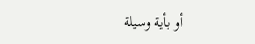أو بأیة وسیلة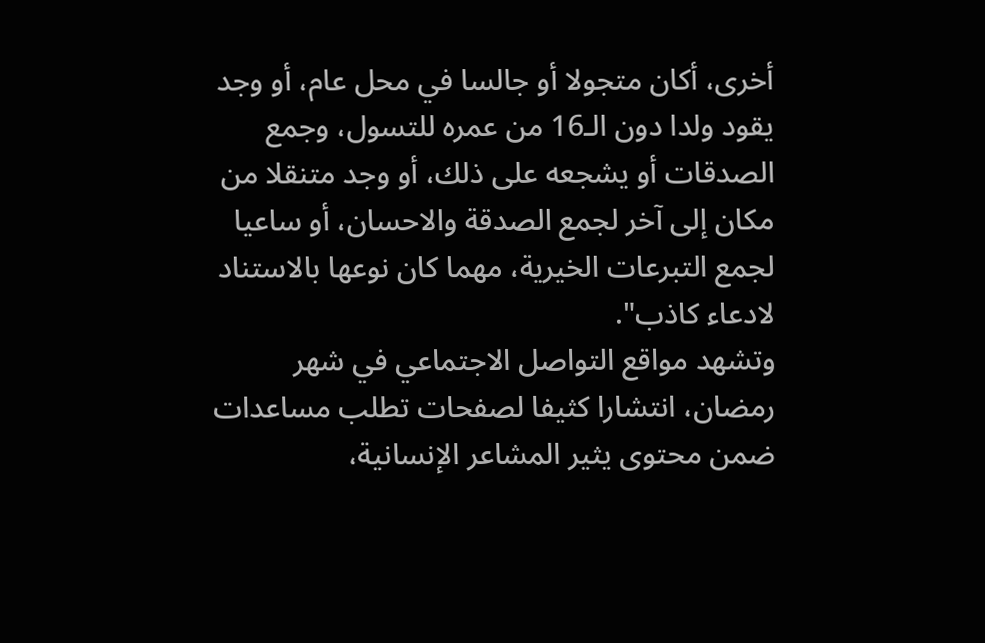أخرى، أكان متجولا أو جالسا في محل عام، أو وجد یقود ولدا دون الـ16 من عمره للتسول، وجمع الصدقات أو یشجعه على ذلك، أو وجد متنقلا من مكان إلى آخر لجمع الصدقة والاحسان، أو ساعیا لجمع التبرعات الخیریة، مھما كان نوعھا بالاستناد لادعاء كاذب".
وتشھد مواقع التواصل الاجتماعي في شھر رمضان، انتشارا كثیفا لصفحات تطلب مساعدات ضمن محتوى یثیر المشاعر الإنسانیة،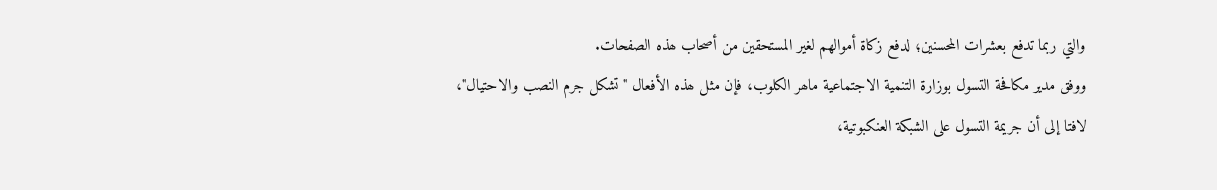والتي ربما تدفع بعشرات المحسنین؛ لدفع زكاة أموالھم لغیر المستحقین من أصحاب ھذه الصفحات.
ووفق مدیر مكافحة التسول بوزارة التنمیة الاجتماعیة ماھر الكلوب، فإن مثل ھذه الأفعال "تشكل جرم النصب والاحتیال"، لافتا إلى أن جریمة التسول على الشبكة العنكبوتیة،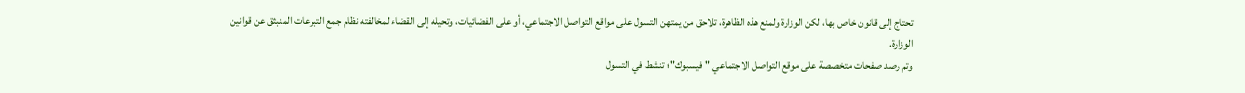تحتاج إلى قانون خاص بھا، لكن الوزارة ولمنع ھذه الظاھرة، تلاحق من یمتھن التسول على مواقع التواصل الاجتماعي، أو على الفضائیات، وتحیله إلى القضاء لمخالفته نظام جمع التبرعات المنبثق عن قوانین الوزارة.
وتم رصد صفحات متخصصة على موقع التواصل الاجتماعي "فیسبوك"؛ تنشط في التسول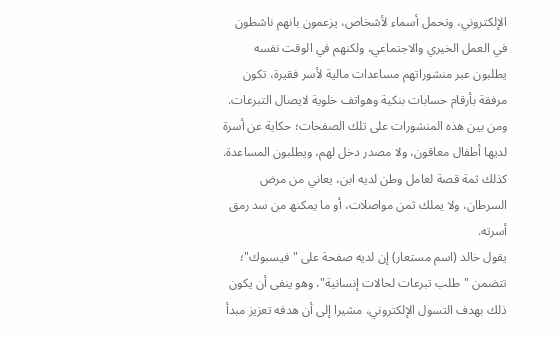الإلكتروني، وتحمل أسماء لأشخاص، یزعمون بانھم ناشطون في العمل الخیري والاجتماعي، ولكنھم في الوقت نفسه یطلبون عبر منشوراتھم مساعدات مالیة لأسر فقیرة، تكون مرفقة بأرقام حسابات بنكیة وھواتف خلویة لایصال التبرعات.
ومن بین ھذه المنشورات على تلك الصفحات؛ حكایة عن أسرة لدیھا أطفال معاقون، ولا مصدر دخل لھم، ویطلبون المساعدة. كذلك ثمة قصة لعامل وطن لدیه ابن، یعاني من مرض السرطان، ولا یملك ثمن مواصلات، أو ما یمكنھ من سد رمق أسرته.
یقول خالد (اسم مستعار) إن لدیه صفحة على "فیسبوك"؛ تتضمن "طلب تبرعات لحالات إنسانیة"، وھو ینفى أن یكون ذلك بھدف التسول الإلكتروني، مشیرا إلى أن ھدفه تعزیز مبدأ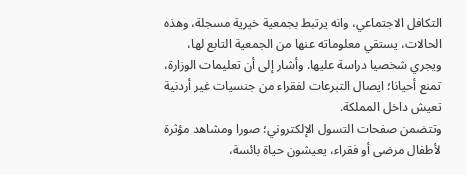التكافل الاجتماعي، وانه یرتبط بجمعیة خیریة مسجلة، وھذه الحالات، یستقي معلوماته عنھا من الجمعیة التابع لھا، ویجري شخصیا دراسة علیھا. وأشار إلى أن تعلیمات الوزارة، تمنع أحیانا؛ ایصال التبرعات لفقراء من جنسیات غیر أردنیة تعیش داخل المملكة.
وتتضمن صفحات التسول الإلكتروني؛ صورا ومشاھد مؤثرة لأطفال مرضى أو فقراء، یعیشون حیاة بائسة،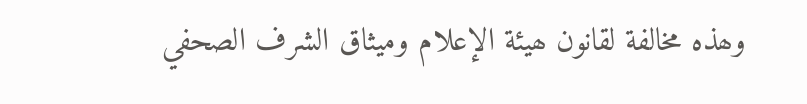وھذه مخالفة لقانون ھیئة الإعلام ومیثاق الشرف الصحفي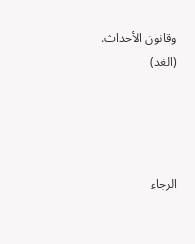وقانون الأحداث.
(الغد)




الرجاء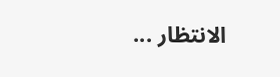الانتظار ...